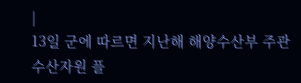|
13일 군에 따르면 지난해 해양수산부 주관 수산자원 플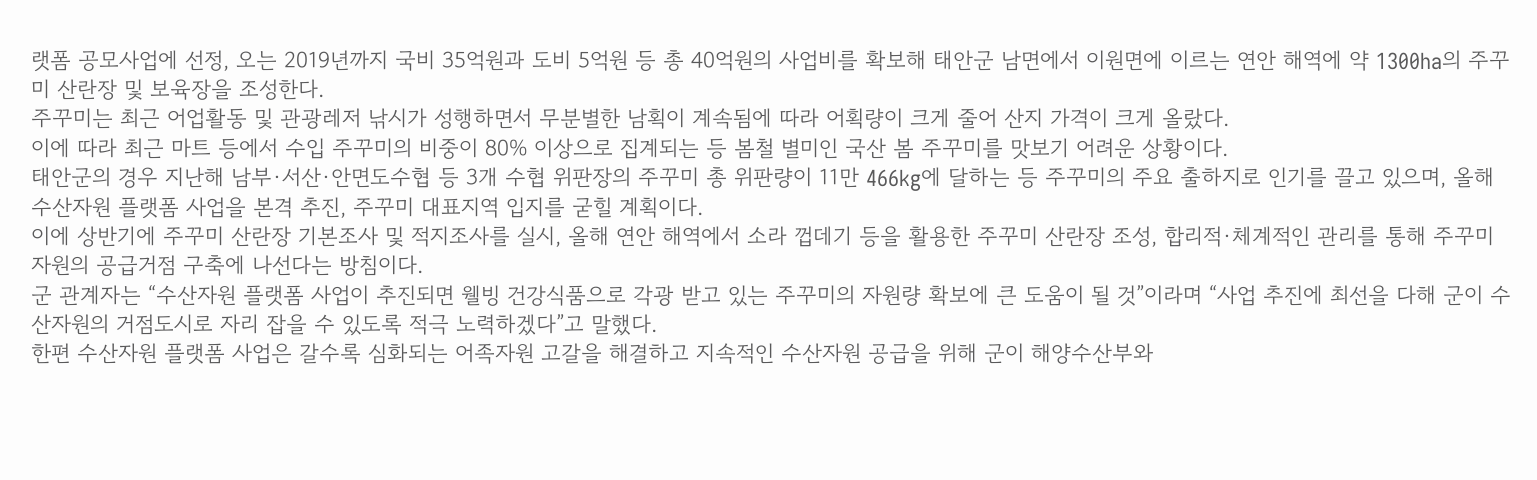랫폼 공모사업에 선정, 오는 2019년까지 국비 35억원과 도비 5억원 등 총 40억원의 사업비를 확보해 태안군 남면에서 이원면에 이르는 연안 해역에 약 1300ha의 주꾸미 산란장 및 보육장을 조성한다.
주꾸미는 최근 어업활동 및 관광레저 낚시가 성행하면서 무분별한 남획이 계속됨에 따라 어획량이 크게 줄어 산지 가격이 크게 올랐다.
이에 따라 최근 마트 등에서 수입 주꾸미의 비중이 80% 이상으로 집계되는 등 봄철 별미인 국산 봄 주꾸미를 맛보기 어려운 상황이다.
태안군의 경우 지난해 남부·서산·안면도수협 등 3개 수협 위판장의 주꾸미 총 위판량이 11만 466kg에 달하는 등 주꾸미의 주요 출하지로 인기를 끌고 있으며, 올해 수산자원 플랫폼 사업을 본격 추진, 주꾸미 대표지역 입지를 굳힐 계획이다.
이에 상반기에 주꾸미 산란장 기본조사 및 적지조사를 실시, 올해 연안 해역에서 소라 껍데기 등을 활용한 주꾸미 산란장 조성, 합리적·체계적인 관리를 통해 주꾸미 자원의 공급거점 구축에 나선다는 방침이다.
군 관계자는 “수산자원 플랫폼 사업이 추진되면 웰빙 건강식품으로 각광 받고 있는 주꾸미의 자원량 확보에 큰 도움이 될 것”이라며 “사업 추진에 최선을 다해 군이 수산자원의 거점도시로 자리 잡을 수 있도록 적극 노력하겠다”고 말했다.
한편 수산자원 플랫폼 사업은 갈수록 심화되는 어족자원 고갈을 해결하고 지속적인 수산자원 공급을 위해 군이 해양수산부와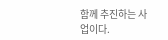함께 추진하는 사업이다.